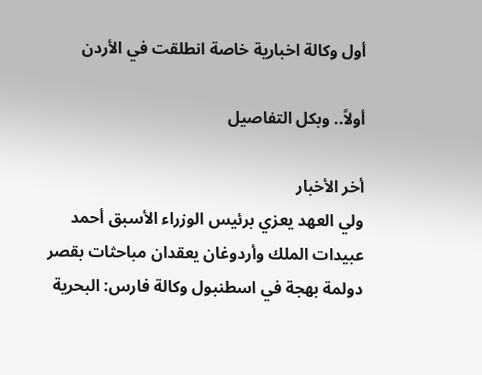أول وكالة اخبارية خاصة انطلقت في الأردن

أولاً.. وبكل التفاصيل

أخر الأخبار
ولي العهد يعزي برئيس الوزراء الأسبق أحمد عبيدات الملك وأردوغان يعقدان مباحثات بقصر دولمة بهجة في اسطنبول وكالة فارس: البحرية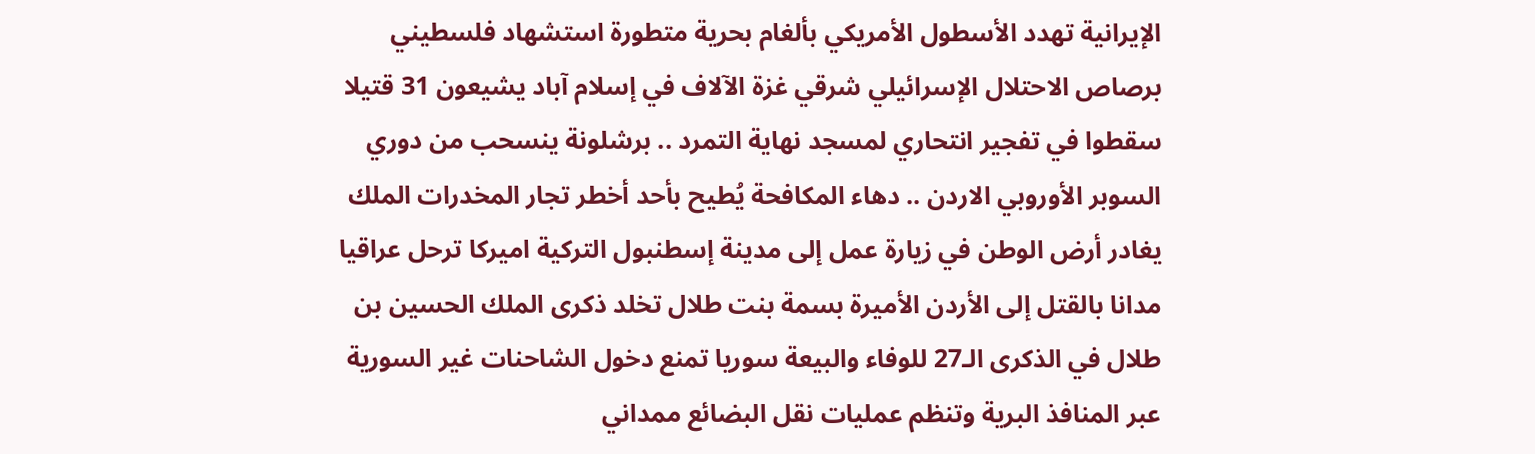الإيرانية تهدد الأسطول الأمريكي بألغام بحرية متطورة استشهاد فلسطيني برصاص الاحتلال الإسرائيلي شرقي غزة الآلاف في إسلام آباد يشيعون 31 قتيلا سقطوا في تفجير انتحاري لمسجد نهاية التمرد .. برشلونة ينسحب من دوري السوبر الأوروبي الاردن .. دهاء المكافحة يُطيح بأحد أخطر تجار المخدرات الملك يغادر أرض الوطن في زيارة عمل إلى مدينة إسطنبول التركية اميركا ترحل عراقيا مدانا بالقتل إلى الأردن الأميرة بسمة بنت طلال تخلد ذكرى الملك الحسين بن طلال في الذكرى الـ27 للوفاء والبيعة سوريا تمنع دخول الشاحنات غير السورية عبر المنافذ البرية وتنظم عمليات نقل البضائع ممداني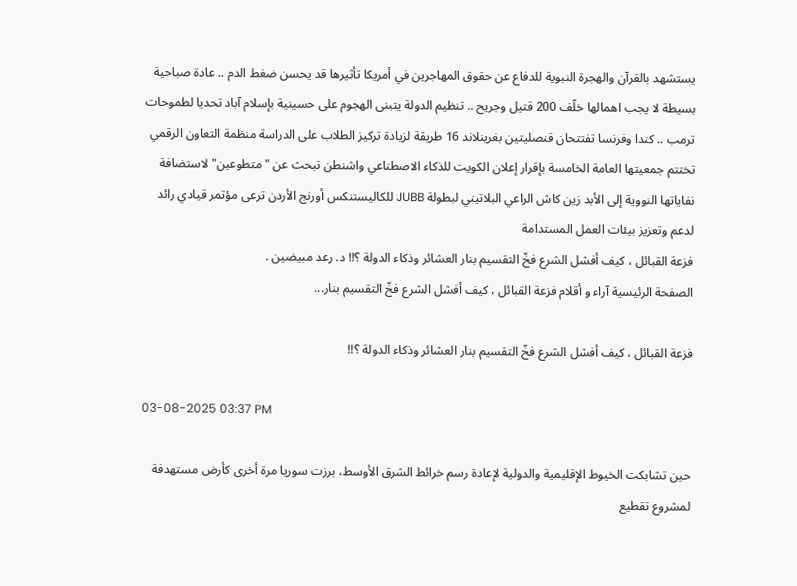يستشهد بالقرآن والهجرة النبوية للدفاع عن حقوق المهاجرين في أمريكا تأثيرها قد يحسن ضغط الدم .. عادة صباحية بسيطة لا يجب اهمالها خلّف 200 قتيل وجريح .. تنظيم الدولة يتبنى الهجوم على حسينية بإسلام آباد تحديا لطموحات ترمب .. كندا وفرنسا تفتتحان قنصليتين بغرينلاند 16 طريقة لزيادة تركيز الطلاب على الدراسة منظمة التعاون الرقمي تختتم جمعيتها العامة الخامسة بإقرار إعلان الكويت للذكاء الاصطناعي واشنطن تبحث عن "متطوعين" لاستضافة نفاياتها النووية إلى الأبد زين كاش الراعي البلاتيني لبطولة JUBB للكاليستنكس أورنج الأردن ترعى مؤتمر قيادي رائد لدعم وتعزيز بيئات العمل المستدامة
فزعة القبائل ، كيف أفشل الشرع فخّ التقسيم بنار العشائر وذكاء الدولة ؟!! د. رعد مبيضين .
الصفحة الرئيسية آراء و أقلام فزعة القبائل ، كيف أفشل الشرع فخّ التقسيم بنار...

فزعة القبائل ، كيف أفشل الشرع فخّ التقسيم بنار العشائر وذكاء الدولة ؟!!

03-08-2025 03:37 PM

حين تشابكت الخيوط الإقليمية والدولية لإعادة رسم خرائط الشرق الأوسط، برزت سوريا مرة أخرى كأرض مستهدفة لمشروع تقطيع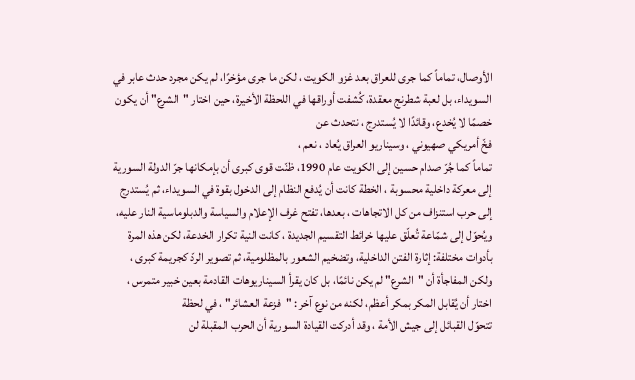الأوصال، تماماً كما جرى للعراق بعد غزو الكويت ، لكن ما جرى مؤخرًا، لم يكن مجرد حدث عابر في السويداء، بل لعبة شطرنج معقدة، كُشفت أوراقها في اللحظة الأخيرة، حين اختار "الشرع" أن يكون خصمًا لا يُخدع، وقائدًا لا يُستدرج ، نتحدث عن
فخّ أمريكي صهيوني ، وسيناريو العراق يُعاد ، نعم ،
تماماً كما جُرّ صدام حسين إلى الكويت عام 1990، ظنّت قوى كبرى أن بإمكانها جرّ الدولة السورية إلى معركة داخلية محسوبة ، الخطة كانت أن يُدفع النظام إلى الدخول بقوة في السويداء، ثم يُستدرج إلى حرب استنزاف من كل الاتجاهات ، بعدها، تفتح غرف الإعلام والسياسة والدبلوماسية النار عليه، ويُحوّل إلى شمّاعة تُعلّق عليها خرائط التقسيم الجديدة ، كانت النية تكرار الخدعة، لكن هذه المرة بأدوات مختلفة: إثارة الفتن الداخلية، وتضخيم الشعور بالمظلومية، ثم تصوير الردّ كجريمة كبرى ، ولكن المفاجأة أن "الشرع" لم يكن نائمًا، بل كان يقرأ السيناريوهات القادمة بعين خبير متمرس ، اختار أن يُقابل المكر بمكر أعظم، لكنه من نوع آخر : "فزعة العشائر" ، في لحظة
تتحوّل القبائل إلى جيش الأمة ، وقد أدركت القيادة السورية أن الحرب المقبلة لن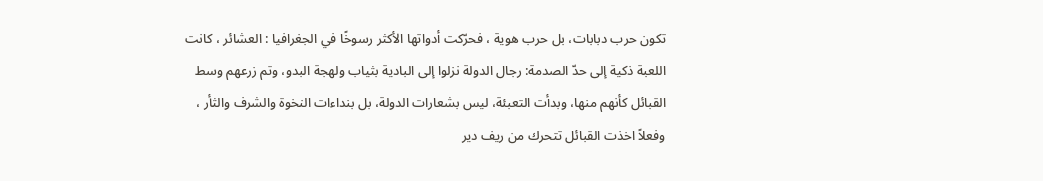تكون حرب دبابات، بل حرب هوية ، فحرّكت أدواتها الأكثر رسوخًا في الجغرافيا : العشائر ، كانت اللعبة ذكية إلى حدّ الصدمة: رجال الدولة نزلوا إلى البادية بثياب ولهجة البدو، وتم زرعهم وسط القبائل كأنهم منها، وبدأت التعبئة، ليس بشعارات الدولة، بل بنداءات النخوة والشرف والثأر ، وفعلاً اخذت القبائل تتحرك من ريف دير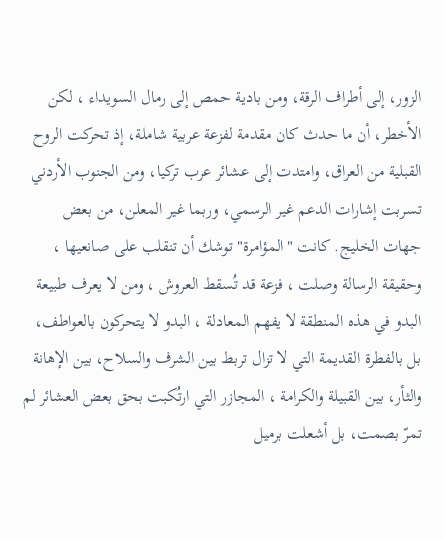الزور، إلى أطراف الرقة، ومن بادية حمص إلى رمال السويداء ، لكن الأخطر، أن ما حدث كان مقدمة لفزعة عربية شاملة، إذ تحركت الروح القبلية من العراق، وامتدت إلى عشائر عرب تركيا، ومن الجنوب الأردني تسربت إشارات الدعم غير الرسمي، وربما غير المعلن، من بعض جهات الخليج. كانت "المؤامرة" توشك أن تنقلب على صانعيها ، وحقيقة الرسالة وصلت ، فزعة قد تُسقط العروش ، ومن لا يعرف طبيعة البدو في هذه المنطقة لا يفهم المعادلة ، البدو لا يتحركون بالعواطف، بل بالفطرة القديمة التي لا تزال تربط بين الشرف والسلاح، بين الإهانة والثأر، بين القبيلة والكرامة ، المجازر التي ارتُكبت بحق بعض العشائر لم تمرّ بصمت، بل أشعلت برميل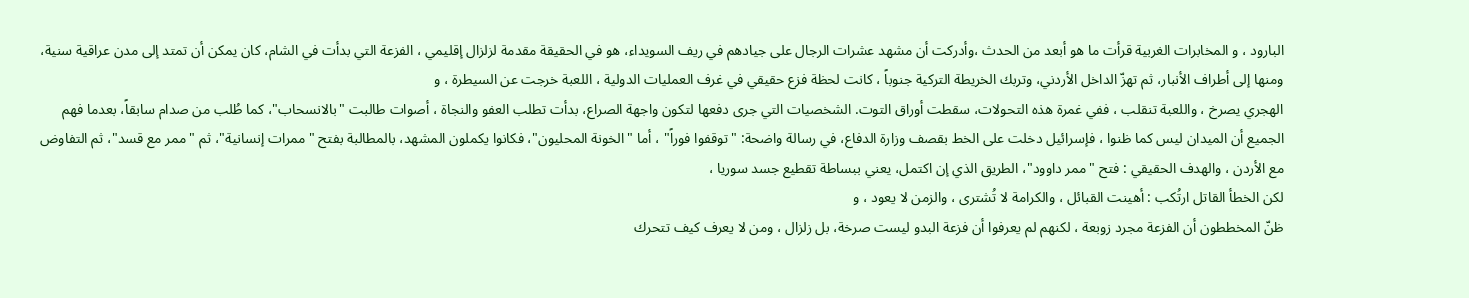البارود ، و المخابرات الغربية قرأت ما هو أبعد من الحدث ،وأدركت أن مشهد عشرات الرجال على جيادهم في ريف السويداء، هو في الحقيقة مقدمة لزلزال إقليمي ، الفزعة التي بدأت في الشام، كان يمكن أن تمتد إلى مدن عراقية سنية، ومنها إلى أطراف الأنبار، ثم تهزّ الداخل الأردني، وتربك الخريطة التركية جنوباً ، كانت لحظة فزع حقيقي في غرف العمليات الدولية ، اللعبة خرجت عن السيطرة ، و
الهجري يصرخ ، واللعبة تنقلب ، ففي غمرة هذه التحولات، سقطت أوراق التوت. الشخصيات التي جرى دفعها لتكون واجهة الصراع، بدأت تطلب العفو والنجاة ، أصوات طالبت "بالانسحاب"، كما طُلب من صدام سابقاً، بعدما فهم الجميع أن الميدان ليس كما ظنوا ، فإسرائيل دخلت على الخط بقصف وزارة الدفاع، في رسالة واضحة: "توقفوا فوراً" ، أما "الخونة المحليون"، فكانوا يكملون المشهد، بالمطالبة بفتح "ممرات إنسانية"، ثم "ممر مع قسد"، ثم التفاوض مع الأردن ، والهدف الحقيقي : فتح "ممر داوود"، الطريق الذي إن اكتمل، يعني ببساطة تقطيع جسد سوريا ،
لكن الخطأ القاتل ارتُكب : أهينت القبائل ، والكرامة لا تُشترى ، والزمن لا يعود ، و
ظنّ المخططون أن الفزعة مجرد زوبعة ، لكنهم لم يعرفوا أن فزعة البدو ليست صرخة، بل زلزال ، ومن لا يعرف كيف تتحرك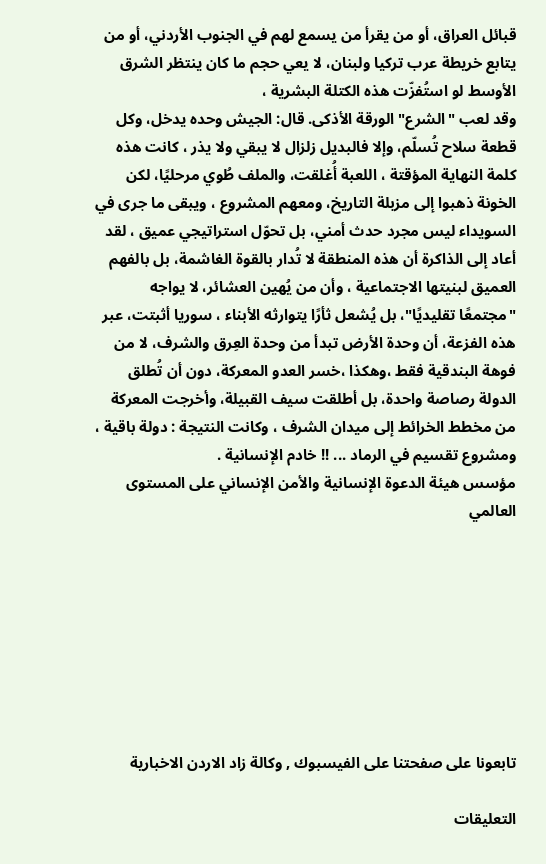قبائل العراق، أو من يقرأ من يسمع لهم في الجنوب الأردني، أو من يتابع خريطة عرب تركيا ولبنان، لا يعي حجم ما كان ينتظر الشرق الأوسط لو استُفزّت هذه الكتلة البشرية ،
وقد لعب "الشرع" الورقة الأذكى. قال: الجيش وحده يدخل، وكل قطعة سلاح تُسلّم، وإلا فالبديل زلزال لا يبقي ولا يذر ، كانت هذه كلمة النهاية المؤقتة ، اللعبة أُغلقت، والملف طُوي مرحليًا، لكن الخونة ذهبوا إلى مزبلة التاريخ، ومعهم المشروع ، ويبقى ما جرى في السويداء ليس مجرد حدث أمني، بل تحوّل استراتيجي عميق ، لقد أعاد إلى الذاكرة أن هذه المنطقة لا تُدار بالقوة الغاشمة، بل بالفهم العميق لبنيتها الاجتماعية ، وأن من يُهين العشائر، لا يواجه "مجتمعًا تقليديًا"، بل يُشعل ثأرًا يتوارثه الأبناء ، سوريا أثبتت، عبر هذه الفزعة، أن وحدة الأرض تبدأ من وحدة العِرق والشرف، لا من فوهة البندقية فقط ،وهكذا ،خسر العدو المعركة، دون أن تُطلق الدولة رصاصة واحدة، بل أطلقت سيف القبيلة، وأخرجت المعركة من مخطط الخرائط إلى ميدان الشرف ، وكانت النتيجة : دولة باقية ، ومشروع تقسيم في الرماد ... !! خادم الإنسانية .
مؤسس هيئة الدعوة الإنسانية والأمن الإنساني على المستوى العالمي








تابعونا على صفحتنا على الفيسبوك , وكالة زاد الاردن الاخبارية

التعليقات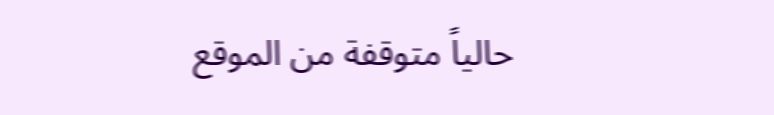حالياً متوقفة من الموقع